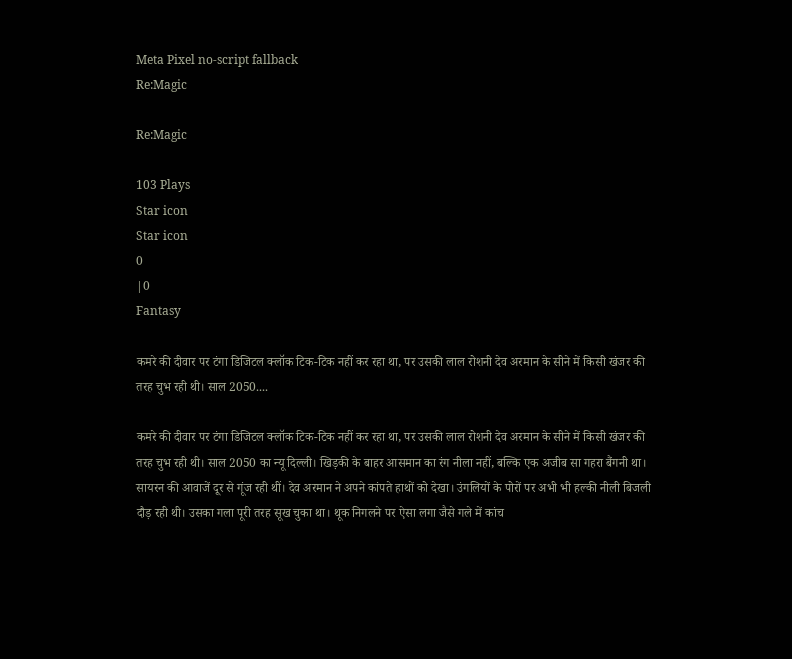Meta Pixel no-script fallback
Re:Magic

Re:Magic

103 Plays
Star icon
Star icon
0
|0
Fantasy

कमरे की दीवार पर टंगा डिजिटल क्लॉक टिक-टिक नहीं कर रहा था, पर उसकी लाल रोशनी देव अरमान के सीने में किसी खंजर की तरह चुभ रही थी। साल 2050....

कमरे की दीवार पर टंगा डिजिटल क्लॉक टिक-टिक नहीं कर रहा था, पर उसकी लाल रोशनी देव अरमान के सीने में किसी खंजर की तरह चुभ रही थी। साल 2050 का न्यू दिल्ली। खिड़की के बाहर आसमान का रंग नीला नहीं, बल्कि एक अजीब सा गहरा बैंगनी था। सायरन की आवाजें दूर से गूंज रही थीं। देव अरमान ने अपने कांपते हाथों को देखा। उंगलियों के पोरों पर अभी भी हल्की नीली बिजली दौड़ रही थी। उसका गला पूरी तरह सूख चुका था। थूक निगलने पर ऐसा लगा जैसे गले में कांच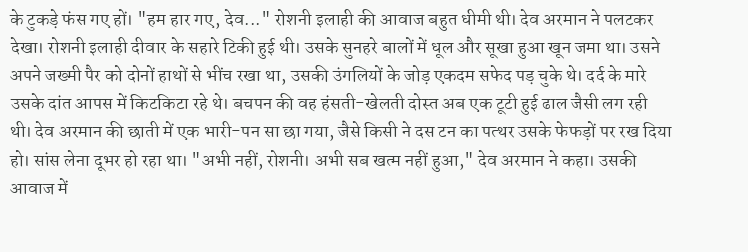के टुकड़े फंस गए हों। "हम हार गए, देव..." रोशनी इलाही की आवाज बहुत धीमी थी। देव अरमान ने पलटकर देखा। रोशनी इलाही दीवार के सहारे टिकी हुई थी। उसके सुनहरे बालों में धूल और सूखा हुआ खून जमा था। उसने अपने जख्मी पैर को दोनों हाथों से भींच रखा था, उसकी उंगलियों के जोड़ एकदम सफेद पड़ चुके थे। दर्द के मारे उसके दांत आपस में किटकिटा रहे थे। बचपन की वह हंसती-खेलती दोस्त अब एक टूटी हुई ढाल जैसी लग रही थी। देव अरमान की छाती में एक भारी-पन सा छा गया, जैसे किसी ने दस टन का पत्थर उसके फेफड़ों पर रख दिया हो। सांस लेना दूभर हो रहा था। "अभी नहीं, रोशनी। अभी सब खत्म नहीं हुआ," देव अरमान ने कहा। उसकी आवाज में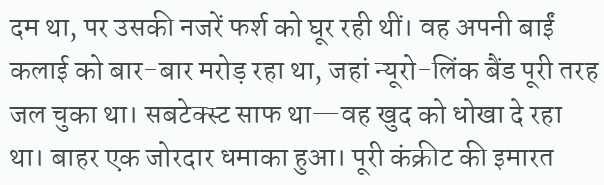दम था, पर उसकी नजरें फर्श को घूर रही थीं। वह अपनी बाईं कलाई को बार-बार मरोड़ रहा था, जहां न्यूरो-लिंक बैंड पूरी तरह जल चुका था। सबटेक्स्ट साफ था—वह खुद को धोखा दे रहा था। बाहर एक जोरदार धमाका हुआ। पूरी कंक्रीट की इमारत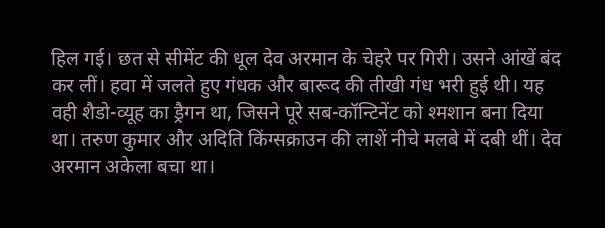हिल गई। छत से सीमेंट की धूल देव अरमान के चेहरे पर गिरी। उसने आंखें बंद कर लीं। हवा में जलते हुए गंधक और बारूद की तीखी गंध भरी हुई थी। यह वही शैडो-व्यूह का ड्रैगन था, जिसने पूरे सब-कॉन्टिनेंट को श्मशान बना दिया था। तरुण कुमार और अदिति किंग्सक्राउन की लाशें नीचे मलबे में दबी थीं। देव अरमान अकेला बचा था।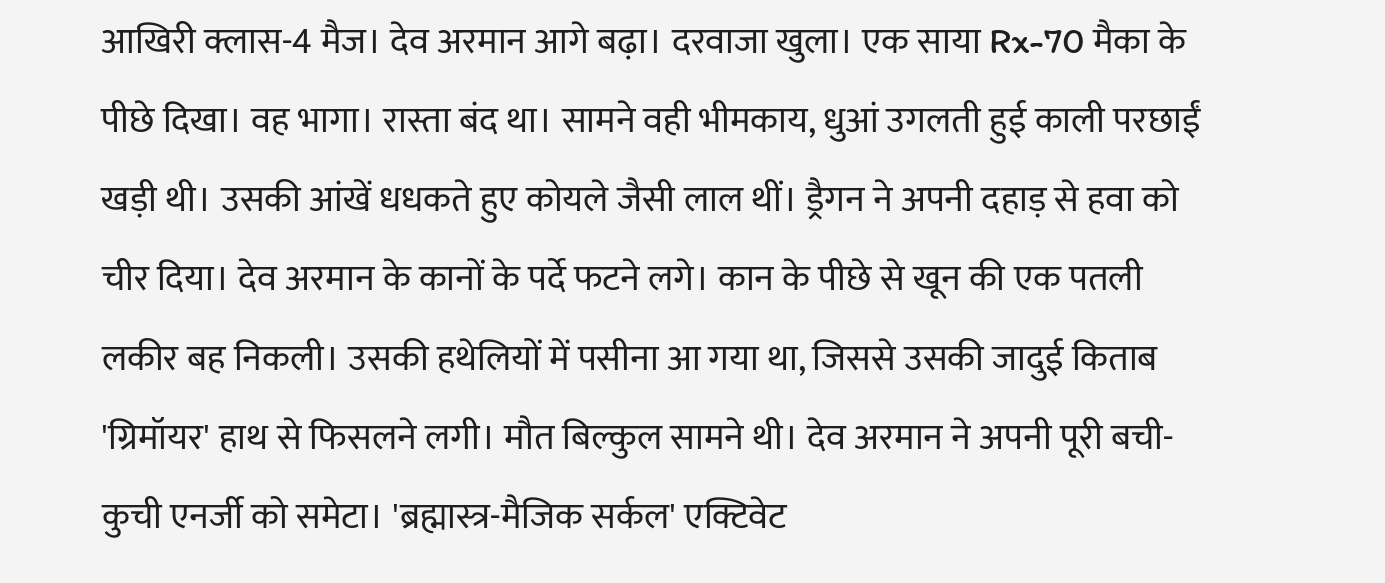आखिरी क्लास-4 मैज। देव अरमान आगे बढ़ा। दरवाजा खुला। एक साया Rx-70 मैका के पीछे दिखा। वह भागा। रास्ता बंद था। सामने वही भीमकाय, धुआं उगलती हुई काली परछाईं खड़ी थी। उसकी आंखें धधकते हुए कोयले जैसी लाल थीं। ड्रैगन ने अपनी दहाड़ से हवा को चीर दिया। देव अरमान के कानों के पर्दे फटने लगे। कान के पीछे से खून की एक पतली लकीर बह निकली। उसकी हथेलियों में पसीना आ गया था, जिससे उसकी जादुई किताब 'ग्रिमॉयर' हाथ से फिसलने लगी। मौत बिल्कुल सामने थी। देव अरमान ने अपनी पूरी बची-कुची एनर्जी को समेटा। 'ब्रह्मास्त्र-मैजिक सर्कल' एक्टिवेट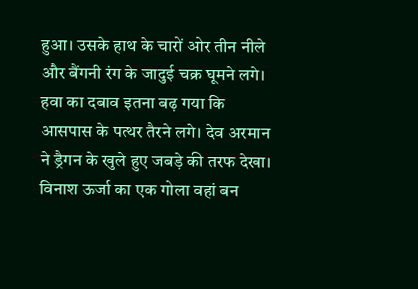हुआ। उसके हाथ के चारों ओर तीन नीले और बैंगनी रंग के जादुई चक्र घूमने लगे। हवा का दबाव इतना बढ़ गया कि आसपास के पत्थर तैरने लगे। देव अरमान ने ड्रैगन के खुले हुए जबड़े की तरफ देखा। विनाश ऊर्जा का एक गोला वहां बन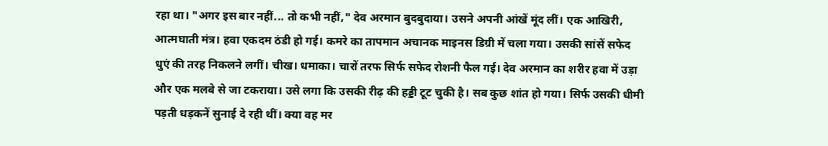रहा था। "अगर इस बार नहीं... तो कभी नहीं," देव अरमान बुदबुदाया। उसने अपनी आंखें मूंद लीं। एक आखिरी, आत्मघाती मंत्र। हवा एकदम ठंडी हो गई। कमरे का तापमान अचानक माइनस डिग्री में चला गया। उसकी सांसें सफेद धुएं की तरह निकलने लगीं। चीख। धमाका। चारों तरफ सिर्फ सफेद रोशनी फैल गई। देव अरमान का शरीर हवा में उड़ा और एक मलबे से जा टकराया। उसे लगा कि उसकी रीढ़ की हड्डी टूट चुकी है। सब कुछ शांत हो गया। सिर्फ उसकी धीमी पड़ती धड़कनें सुनाई दे रही थीं। क्या वह मर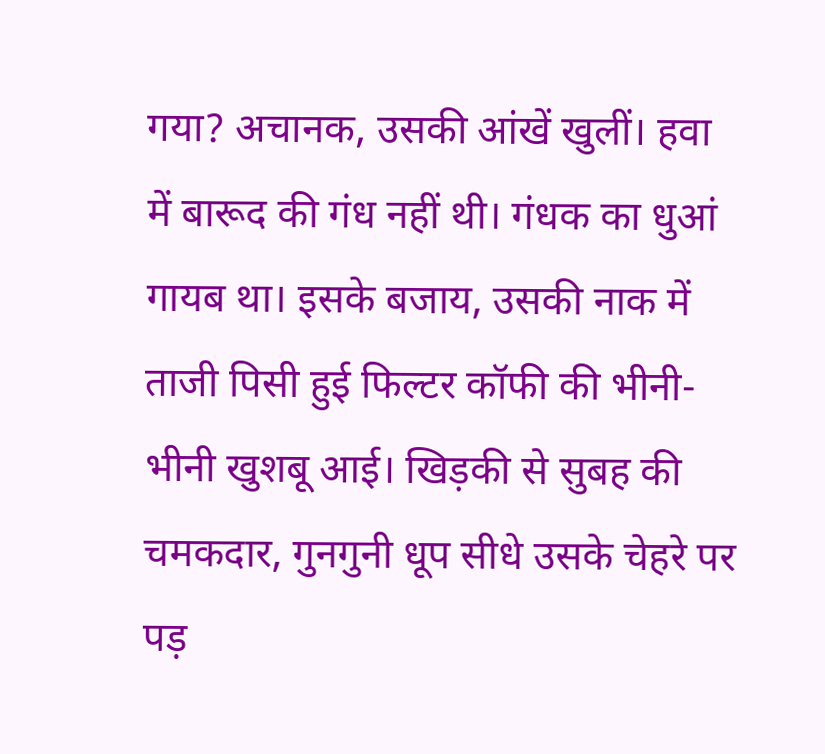गया? अचानक, उसकी आंखें खुलीं। हवा में बारूद की गंध नहीं थी। गंधक का धुआं गायब था। इसके बजाय, उसकी नाक में ताजी पिसी हुई फिल्टर कॉफी की भीनी-भीनी खुशबू आई। खिड़की से सुबह की चमकदार, गुनगुनी धूप सीधे उसके चेहरे पर पड़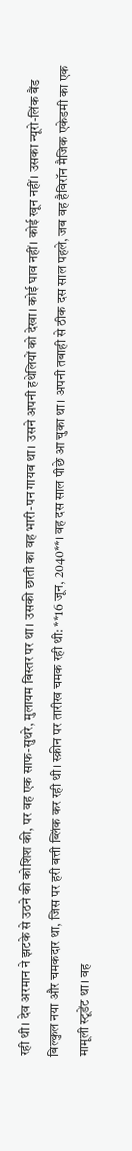रही थी। देव अरमान ने झटके से उठने की कोशिश की, पर वह एक साफ-सुथरे, मुलायम बिस्तर पर था। उसकी छाती का वह भारी-पन गायब था। उसने अपनी हथेलियों को देखा। कोई घाव नहीं। कोई खून नहीं। उसका न्यूरो-लिंक बैंड बिल्कुल नया और चमकदार था, जिस पर हरी बत्ती ब्लिंक कर रही थी। स्क्रीन पर तारीख चमक रही थी: **16 जून, 2040**। वह दस साल पीछे आ चुका था। अपनी तबाही से ठीक दस साल पहले, जब वह हैविरॉन मैजिक एकेडमी का एक मामूली स्टूडेंट था। वह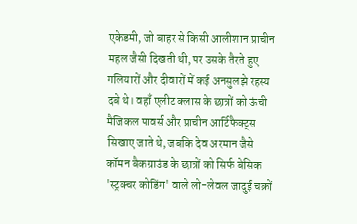एकेडमी, जो बाहर से किसी आलीशान प्राचीन महल जैसी दिखती थी, पर उसके तैरते हुए गलियारों और दीवारों में कई अनसुलझे रहस्य दबे थे। वहाँ एलीट क्लास के छात्रों को ऊंची मैजिकल पावर्स और प्राचीन आर्टिफैक्ट्स सिखाए जाते थे, जबकि देव अरमान जैसे कॉमन बैकग्राउंड के छात्रों को सिर्फ बेसिक 'स्ट्रक्चर कोडिंग' वाले लो-लेवल जादुई चक्रों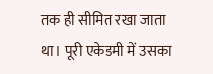तक ही सीमित रखा जाता था। पूरी एकेडमी में उसका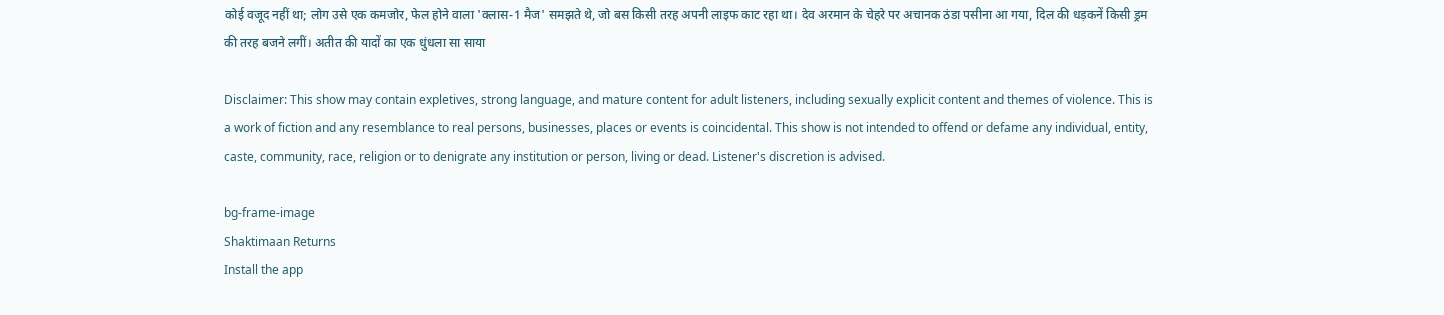कोई वजूद नहीं था; लोग उसे एक कमजोर, फेल होने वाला 'क्लास-1 मैज' समझते थे, जो बस किसी तरह अपनी लाइफ काट रहा था। देव अरमान के चेहरे पर अचानक ठंडा पसीना आ गया, दिल की धड़कनें किसी ड्रम की तरह बजने लगीं। अतीत की यादों का एक धुंधला सा साया

Disclaimer: This show may contain expletives, strong language, and mature content for adult listeners, including sexually explicit content and themes of violence. This is a work of fiction and any resemblance to real persons, businesses, places or events is coincidental. This show is not intended to offend or defame any individual, entity, caste, community, race, religion or to denigrate any institution or person, living or dead. Listener's discretion is advised.

bg-frame-image
Shaktimaan Returns
Install the app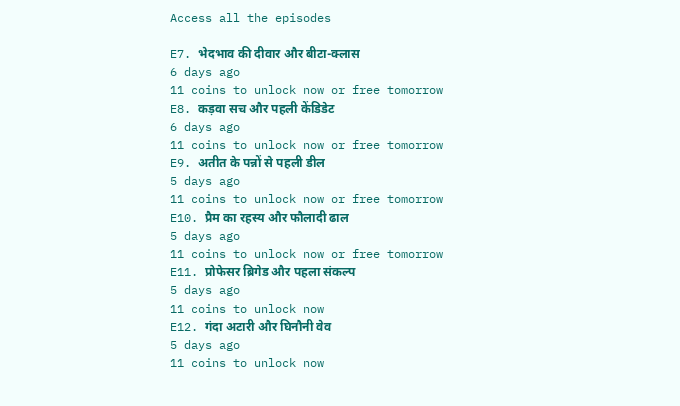Access all the episodes

E7. भेदभाव की दीवार और बीटा-क्लास
6 days ago
11 coins to unlock now or free tomorrow
E8. कड़वा सच और पहली केंडिडेट
6 days ago
11 coins to unlock now or free tomorrow
E9. अतीत के पन्नों से पहली डील
5 days ago
11 coins to unlock now or free tomorrow
E10. प्रैम का रहस्य और फौलादी ढाल
5 days ago
11 coins to unlock now or free tomorrow
E11. प्रोफेसर ब्रिगेड और पहला संकल्प
5 days ago
11 coins to unlock now
E12. गंदा अटारी और घिनौनी वेव
5 days ago
11 coins to unlock now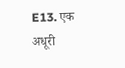E13. एक अधूरी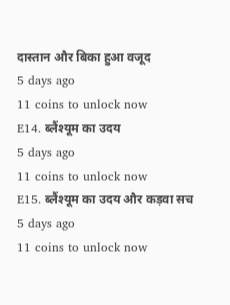दास्तान और बिका हुआ वजूद
5 days ago
11 coins to unlock now
E14. ब्लैंश्यूम का उदय
5 days ago
11 coins to unlock now
E15. ब्लैंश्यूम का उदय और कड़वा सच
5 days ago
11 coins to unlock now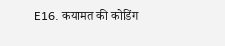E16. कयामत की कोडिंग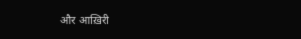और आख़िरी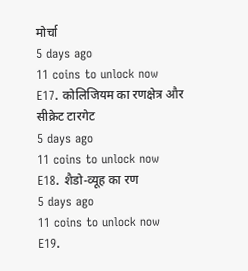मोर्चा
5 days ago
11 coins to unlock now
E17. कोलिजियम का रणक्षेत्र और सीक्रेट टारगेट
5 days ago
11 coins to unlock now
E18. शैडो-व्यूह का रण
5 days ago
11 coins to unlock now
E19.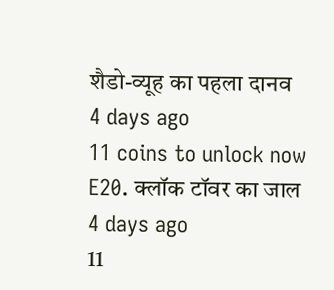शैडो-व्यूह का पहला दानव
4 days ago
11 coins to unlock now
E20. क्लॉक टॉवर का जाल
4 days ago
11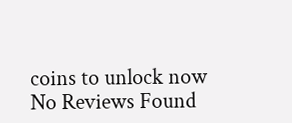coins to unlock now
No Reviews Found